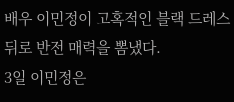배우 이민정이 고혹적인 블랙 드레스 뒤로 반전 매력을 뽐냈다.
3일 이민정은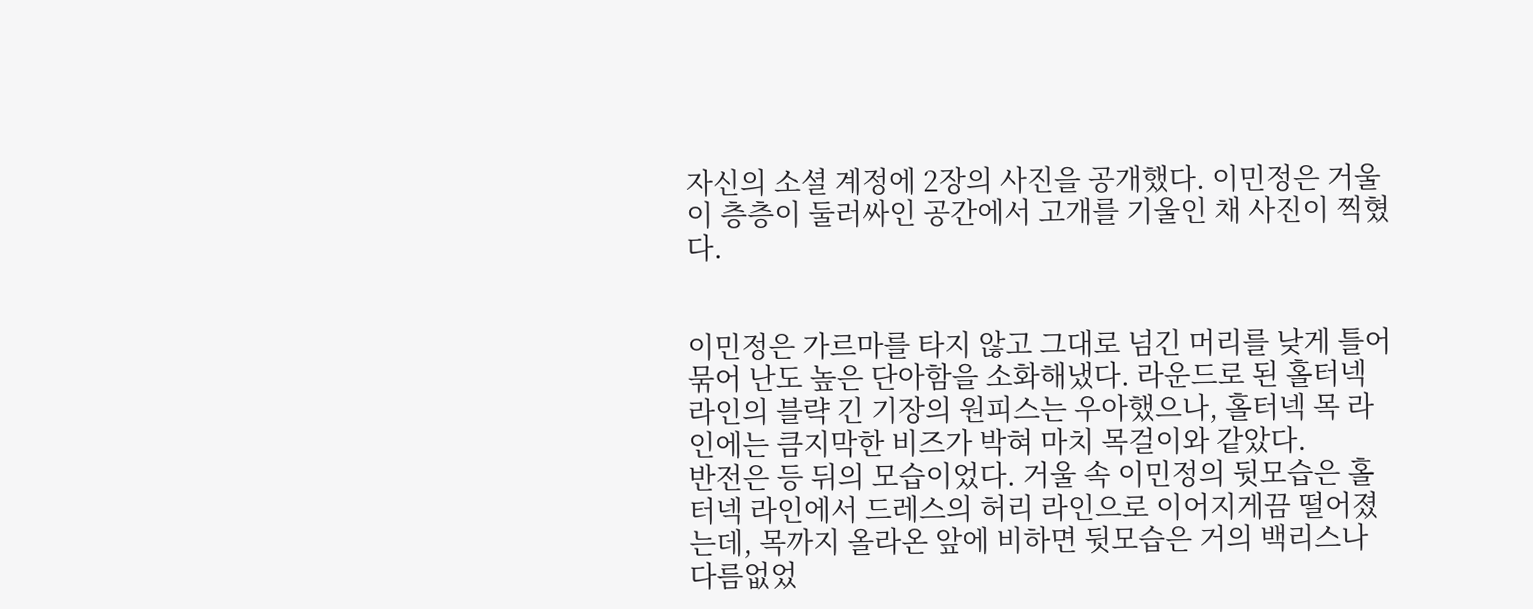자신의 소셜 계정에 2장의 사진을 공개했다. 이민정은 거울이 층층이 둘러싸인 공간에서 고개를 기울인 채 사진이 찍혔다.


이민정은 가르마를 타지 않고 그대로 넘긴 머리를 낮게 틀어 묶어 난도 높은 단아함을 소화해냈다. 라운드로 된 홀터넥 라인의 블략 긴 기장의 원피스는 우아했으나, 홀터넥 목 라인에는 큼지막한 비즈가 박혀 마치 목걸이와 같았다.
반전은 등 뒤의 모습이었다. 거울 속 이민정의 뒷모습은 홀터넥 라인에서 드레스의 허리 라인으로 이어지게끔 떨어졌는데, 목까지 올라온 앞에 비하면 뒷모습은 거의 백리스나 다름없었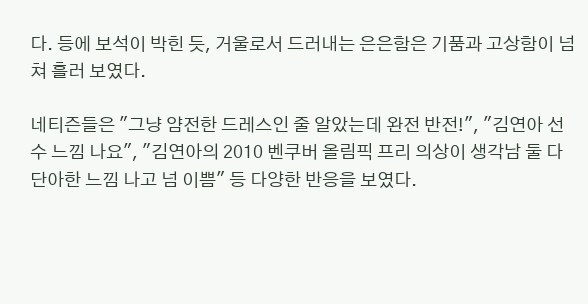다. 등에 보석이 박힌 듯, 거울로서 드러내는 은은함은 기품과 고상함이 넘쳐 흘러 보였다.

네티즌들은 "그냥 얌전한 드레스인 줄 알았는데 완전 반전!", "김연아 선수 느낌 나요", "김연아의 2010 벤쿠버 올림픽 프리 의상이 생각남 둘 다 단아한 느낌 나고 넘 이쁨" 등 다양한 반응을 보였다.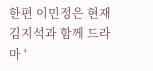한편 이민정은 현재 김지석과 함께 드라마 '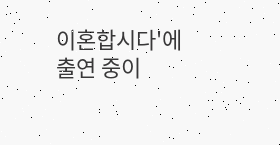이혼합시다'에 출연 중이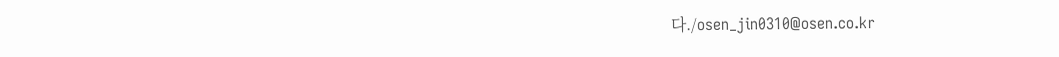다./osen_jin0310@osen.co.kr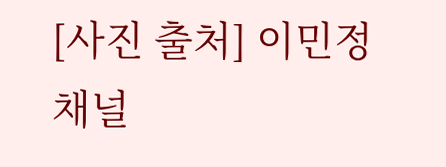[사진 출처] 이민정 채널